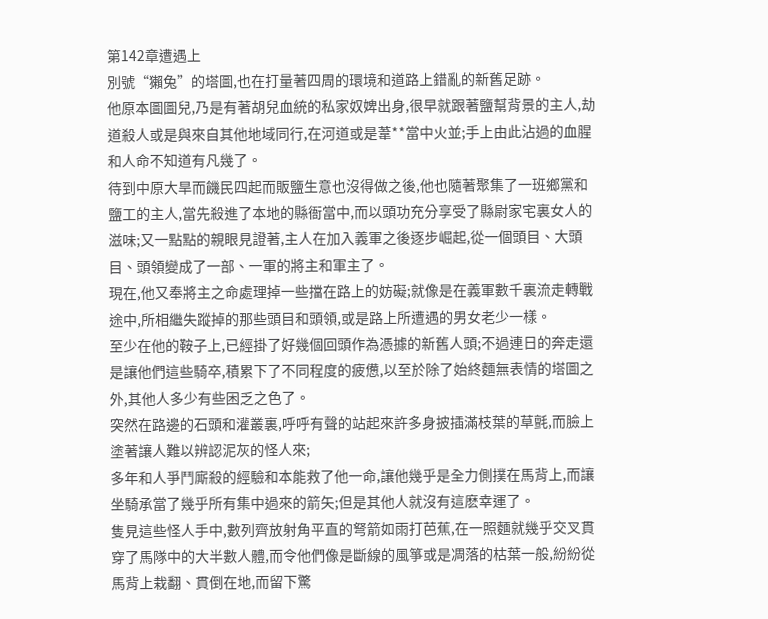第142章遭遇上
別號“獺兔”的塔圖,也在打量著四周的環境和道路上錯亂的新舊足跡。
他原本圖圖兒,乃是有著胡兒血統的私家奴婢出身,很早就跟著鹽幫背景的主人,劫道殺人或是與來自其他地域同行,在河道或是葦**當中火並;手上由此沾過的血腥和人命不知道有凡幾了。
待到中原大旱而饑民四起而販鹽生意也沒得做之後,他也隨著聚集了一班鄉黨和鹽工的主人,當先殺進了本地的縣衙當中,而以頭功充分享受了縣尉家宅裏女人的滋味;又一點點的親眼見證著,主人在加入義軍之後逐步崛起,從一個頭目、大頭目、頭領變成了一部、一軍的將主和軍主了。
現在,他又奉將主之命處理掉一些擋在路上的妨礙;就像是在義軍數千裏流走轉戰途中,所相繼失蹤掉的那些頭目和頭領,或是路上所遭遇的男女老少一樣。
至少在他的鞍子上,已經掛了好幾個回頭作為憑據的新舊人頭;不過連日的奔走還是讓他們這些騎卒,積累下了不同程度的疲憊,以至於除了始終麵無表情的塔圖之外,其他人多少有些困乏之色了。
突然在路邊的石頭和灌叢裏,呼呼有聲的站起來許多身披插滿枝葉的草氈,而臉上塗著讓人難以辨認泥灰的怪人來;
多年和人爭鬥廝殺的經驗和本能救了他一命,讓他幾乎是全力側撲在馬背上,而讓坐騎承當了幾乎所有集中過來的箭矢;但是其他人就沒有這麽幸運了。
隻見這些怪人手中,數列齊放射角平直的弩箭如雨打芭蕉,在一照麵就幾乎交叉貫穿了馬隊中的大半數人體,而令他們像是斷線的風箏或是凋落的枯葉一般,紛紛從馬背上栽翻、貫倒在地,而留下驚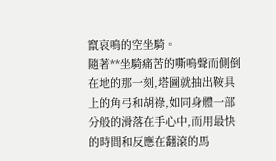竄哀鳴的空坐騎。
隨著**坐騎痛苦的嘶鳴聲而側倒在地的那一刻,塔圖就抽出鞍具上的角弓和胡祿,如同身體一部分般的滑落在手心中,而用最快的時間和反應在翻滾的馬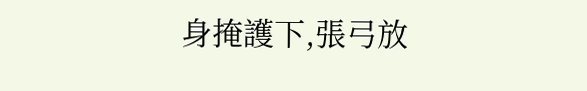身掩護下,張弓放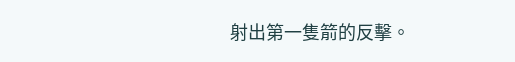射出第一隻箭的反擊。